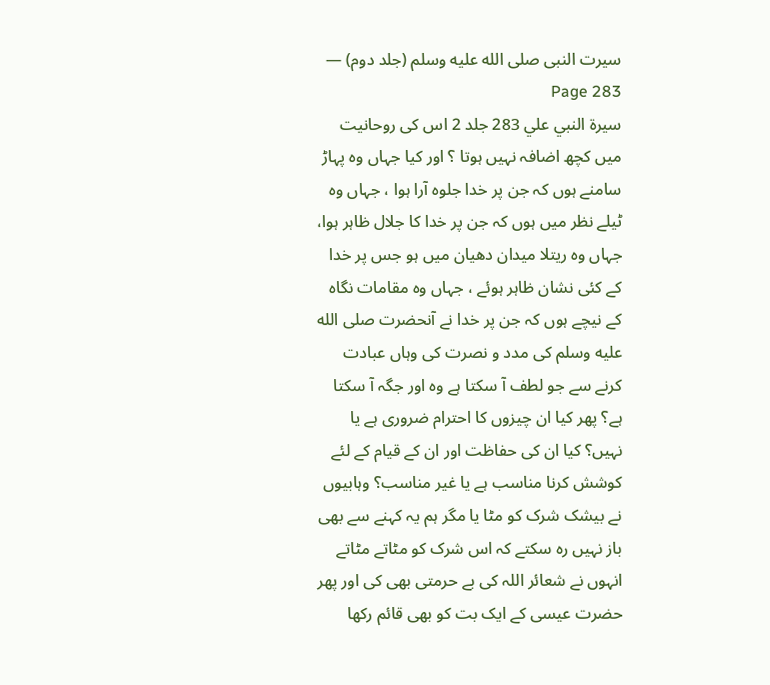سیرت النبی صلى الله عليه وسلم (جلد دوم) — Page 283
سيرة النبي علي 283 جلد 2 اس کی روحانیت میں کچھ اضافہ نہیں ہوتا ؟ اور کیا جہاں وہ پہاڑ سامنے ہوں کہ جن پر خدا جلوہ آرا ہوا ، جہاں وہ ٹیلے نظر میں ہوں کہ جن پر خدا کا جلال ظاہر ہوا، جہاں وہ ریتلا میدان دھیان میں ہو جس پر خدا کے کئی نشان ظاہر ہوئے ، جہاں وہ مقامات نگاہ کے نیچے ہوں کہ جن پر خدا نے آنحضرت صلى الله عليه وسلم کی مدد و نصرت کی وہاں عبادت کرنے سے جو لطف آ سکتا ہے وہ اور جگہ آ سکتا ہے؟ پھر کیا ان چیزوں کا احترام ضروری ہے یا نہیں؟ کیا ان کی حفاظت اور ان کے قیام کے لئے کوشش کرنا مناسب ہے یا غیر مناسب؟ وہابیوں نے بیشک شرک کو مٹا یا مگر ہم یہ کہنے سے بھی باز نہیں رہ سکتے کہ اس شرک کو مٹاتے مٹاتے انہوں نے شعائر اللہ کی بے حرمتی بھی کی اور پھر حضرت عیسی کے ایک بت کو بھی قائم رکھا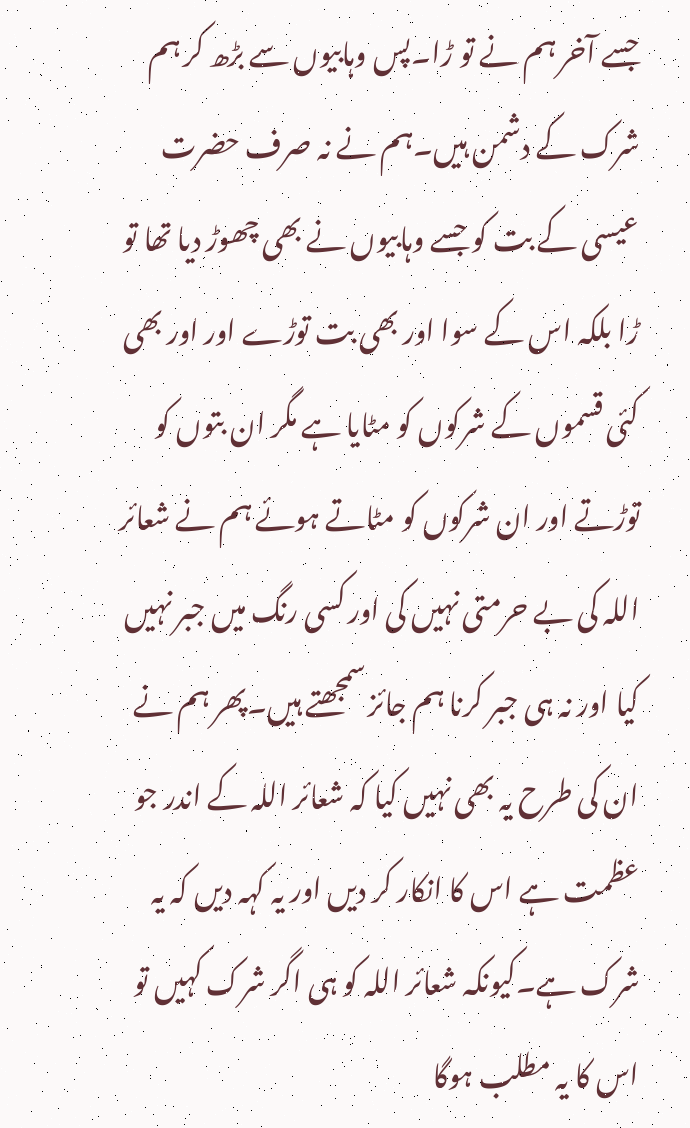جسے آخر ہم نے تو ڑا۔پس وہابیوں سے بڑھ کر ہم شرک کے دشمن ہیں۔ہم نے نہ صرف حضرت عیسی کے بت کو جسے وہابیوں نے بھی چھوڑ دیا تھا تو ڑا بلکہ اس کے سوا اور بھی بت توڑے اور اور بھی کئی قسموں کے شرکوں کو مٹایا ہے مگر ان بتوں کو توڑتے اور ان شرکوں کو مٹاتے ہوئے ہم نے شعائر اللہ کی بے حرمتی نہیں کی اور کسی رنگ میں جبر نہیں کیا اور نہ ہی جبر کرنا ہم جائز سمجھتے ہیں۔پھر ہم نے ان کی طرح یہ بھی نہیں کیا کہ شعائر اللہ کے اندر جو عظمت ہے اس کا انکار کر دیں اور یہ کہہ دیں کہ یہ شرک ہے۔کیونکہ شعائر اللہ کو ہی اگر شرک کہیں تو اس کا یہ مطلب ہوگا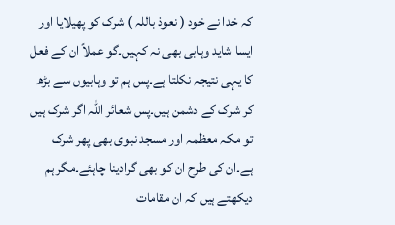کہ خدا نے خود ( نعوذ باللہ ) شرک کو پھیلایا اور ایسا شاید وہابی بھی نہ کہیں۔گو عملاً ان کے فعل کا یہی نتیجہ نکلتا ہے۔پس ہم تو وہابیوں سے بڑھ کر شرک کے دشمن ہیں۔پس شعائر اللہ اگر شرک ہیں تو مکہ معظمہ اور مسجد نبوی بھی پھر شرک ہے۔ان کی طرح ان کو بھی گرادینا چاہئے۔مگر ہم دیکھتے ہیں کہ ان مقامات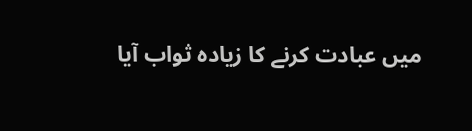میں عبادت کرنے کا زیادہ ثواب آیا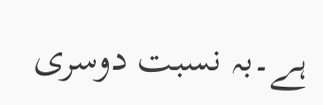ہے۔بہ نسبت دوسری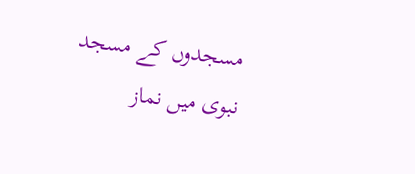مسجدوں کے مسجد نبوی میں نماز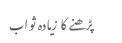پڑھنے کا زیادہ ثواب